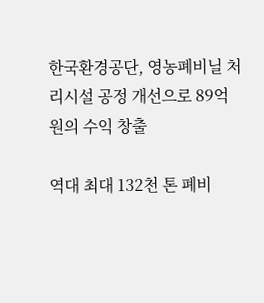한국환경공단, 영농폐비닐 처리시설 공정 개선으로 89억 원의 수익 창출

역대 최대 132천 톤 폐비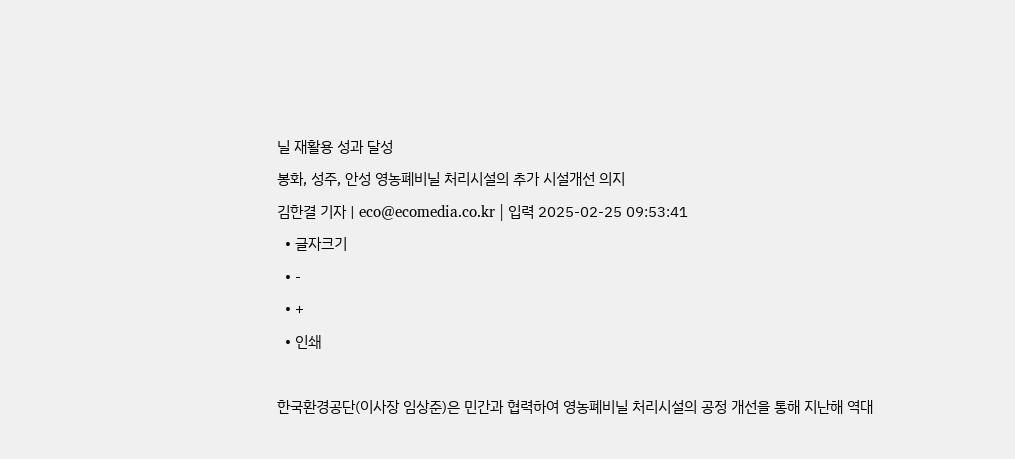닐 재활용 성과 달성
봉화, 성주, 안성 영농폐비닐 처리시설의 추가 시설개선 의지
김한결 기자 | eco@ecomedia.co.kr | 입력 2025-02-25 09:53:41
  • 글자크기
  • -
  • +
  • 인쇄

한국환경공단(이사장 임상준)은 민간과 협력하여 영농폐비닐 처리시설의 공정 개선을 통해 지난해 역대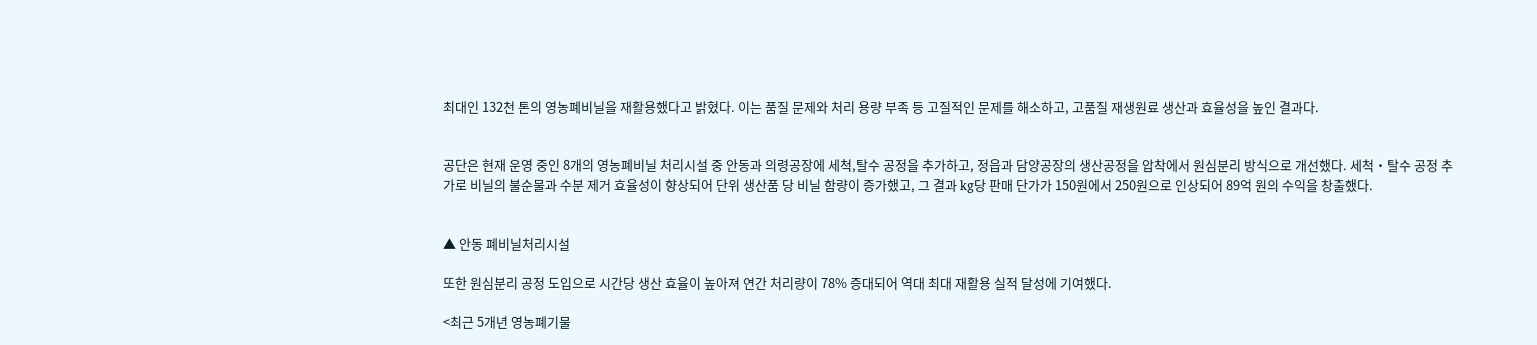최대인 132천 톤의 영농폐비닐을 재활용했다고 밝혔다. 이는 품질 문제와 처리 용량 부족 등 고질적인 문제를 해소하고, 고품질 재생원료 생산과 효율성을 높인 결과다.


공단은 현재 운영 중인 8개의 영농폐비닐 처리시설 중 안동과 의령공장에 세척,탈수 공정을 추가하고, 정읍과 담양공장의 생산공정을 압착에서 원심분리 방식으로 개선했다. 세척‧탈수 공정 추가로 비닐의 불순물과 수분 제거 효율성이 향상되어 단위 생산품 당 비닐 함량이 증가했고, 그 결과 kg당 판매 단가가 150원에서 250원으로 인상되어 89억 원의 수익을 창출했다.


▲ 안동 폐비닐처리시설

또한 원심분리 공정 도입으로 시간당 생산 효율이 높아져 연간 처리량이 78% 증대되어 역대 최대 재활용 실적 달성에 기여했다.

<최근 5개년 영농폐기물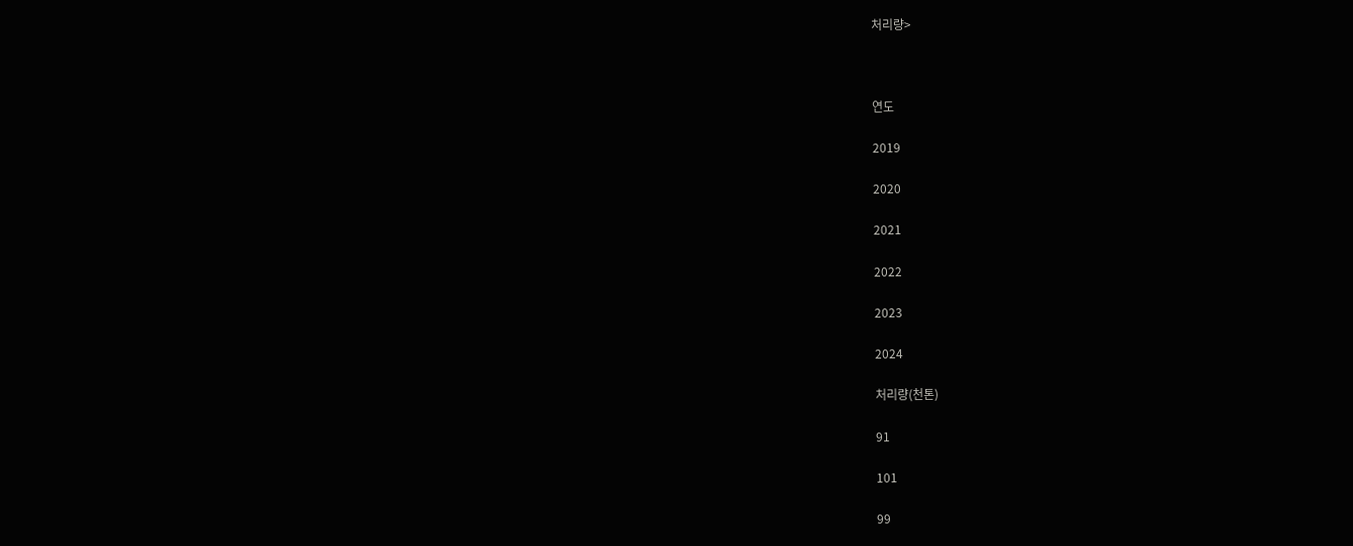처리량>



연도

2019

2020

2021

2022

2023

2024

처리량(천톤)

91

101

99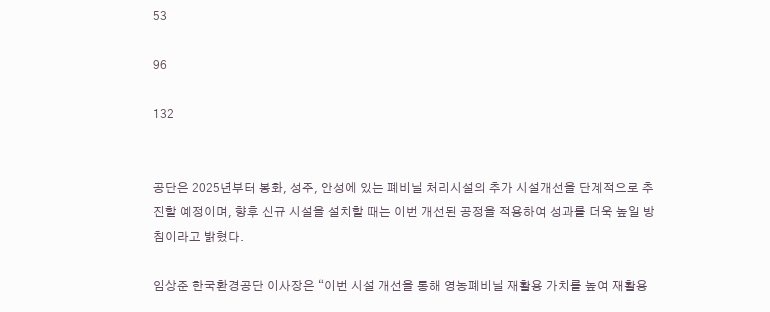53

96

132


공단은 2025년부터 봉화, 성주, 안성에 있는 폐비닐 처리시설의 추가 시설개선을 단계적으로 추진할 예정이며, 향후 신규 시설을 설치할 때는 이번 개선된 공정을 적용하여 성과를 더욱 높일 방침이라고 밝혔다.

임상준 한국환경공단 이사장은 “이번 시설 개선을 통해 영농폐비닐 재활용 가치를 높여 재활용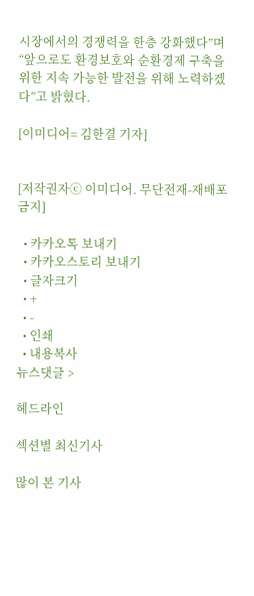시장에서의 경쟁력을 한층 강화했다”며 “앞으로도 환경보호와 순환경제 구축을 위한 지속 가능한 발전을 위해 노력하겠다”고 밝혔다.

[이미디어= 김한결 기자]


[저작권자ⓒ 이미디어. 무단전재-재배포 금지]

  • 카카오톡 보내기
  • 카카오스토리 보내기
  • 글자크기
  • +
  • -
  • 인쇄
  • 내용복사
뉴스댓글 >

헤드라인

섹션별 최신기사

많이 본 기사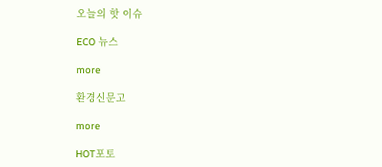오늘의 핫 이슈

ECO 뉴스

more

환경신문고

more

HOT포토